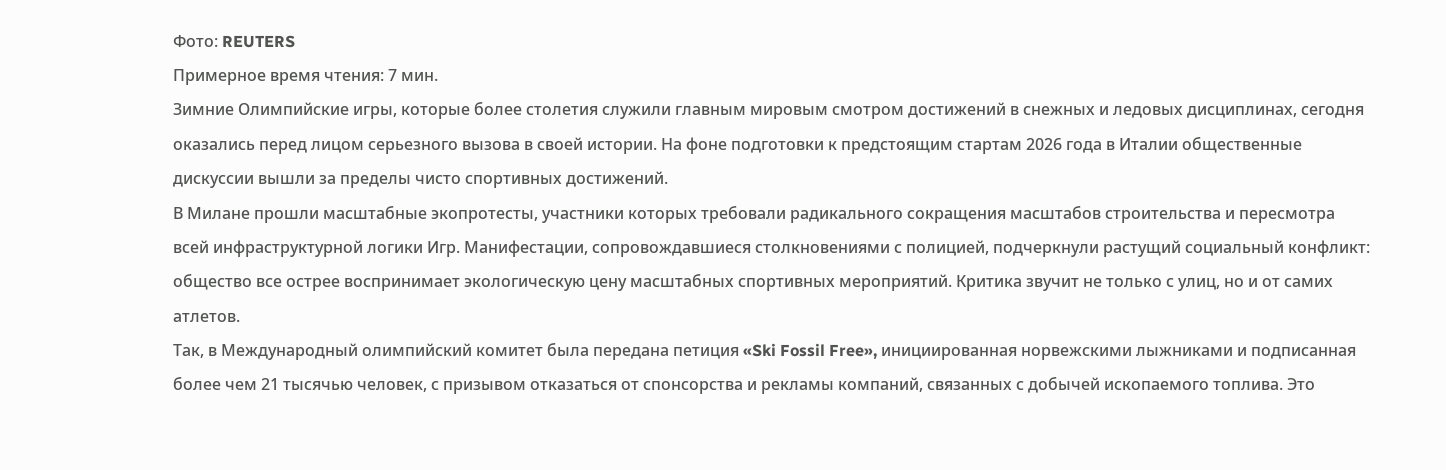Фото: REUTERS
Примерное время чтения: 7 мин.
Зимние Олимпийские игры, которые более столетия служили главным мировым смотром достижений в снежных и ледовых дисциплинах, сегодня оказались перед лицом серьезного вызова в своей истории. На фоне подготовки к предстоящим стартам 2026 года в Италии общественные дискуссии вышли за пределы чисто спортивных достижений.
В Милане прошли масштабные экопротесты, участники которых требовали радикального сокращения масштабов строительства и пересмотра всей инфраструктурной логики Игр. Манифестации, сопровождавшиеся столкновениями с полицией, подчеркнули растущий социальный конфликт: общество все острее воспринимает экологическую цену масштабных спортивных мероприятий. Критика звучит не только с улиц, но и от самих атлетов.
Так, в Международный олимпийский комитет была передана петиция «Ski Fossil Free», инициированная норвежскими лыжниками и подписанная более чем 21 тысячью человек, с призывом отказаться от спонсорства и рекламы компаний, связанных с добычей ископаемого топлива. Это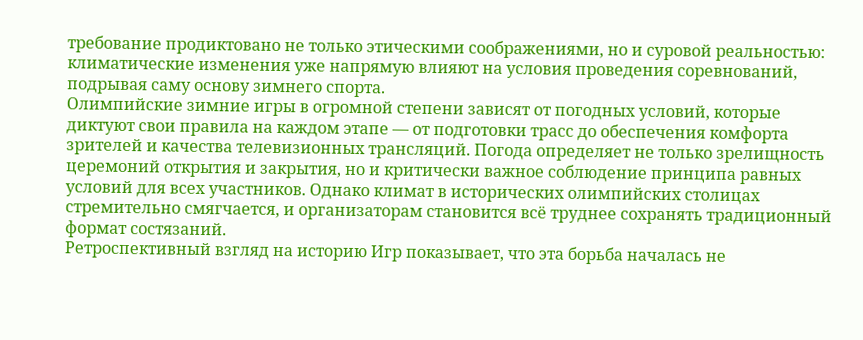требование продиктовано не только этическими соображениями, но и суровой реальностью: климатические изменения уже напрямую влияют на условия проведения соревнований, подрывая саму основу зимнего спорта.
Олимпийские зимние игры в огромной степени зависят от погодных условий, которые диктуют свои правила на каждом этапе — от подготовки трасс до обеспечения комфорта зрителей и качества телевизионных трансляций. Погода определяет не только зрелищность церемоний открытия и закрытия, но и критически важное соблюдение принципа равных условий для всех участников. Однако климат в исторических олимпийских столицах стремительно смягчается, и организаторам становится всё труднее сохранять традиционный формат состязаний.
Ретроспективный взгляд на историю Игр показывает, что эта борьба началась не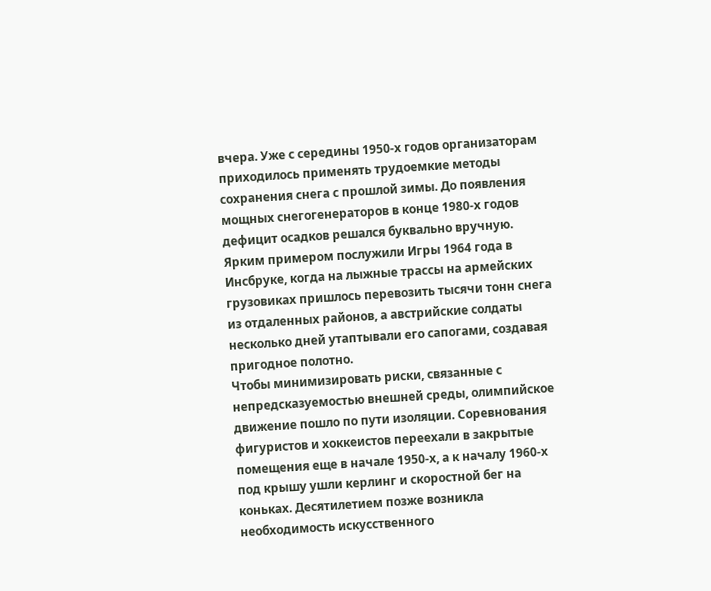вчера. Уже с середины 1950-х годов организаторам приходилось применять трудоемкие методы сохранения снега с прошлой зимы. До появления мощных снегогенераторов в конце 1980-х годов дефицит осадков решался буквально вручную. Ярким примером послужили Игры 1964 года в Инсбруке, когда на лыжные трассы на армейских грузовиках пришлось перевозить тысячи тонн снега из отдаленных районов, а австрийские солдаты несколько дней утаптывали его сапогами, создавая пригодное полотно.
Чтобы минимизировать риски, связанные с непредсказуемостью внешней среды, олимпийское движение пошло по пути изоляции. Соревнования фигуристов и хоккеистов переехали в закрытые помещения еще в начале 1950-х, а к началу 1960-х под крышу ушли керлинг и скоростной бег на коньках. Десятилетием позже возникла необходимость искусственного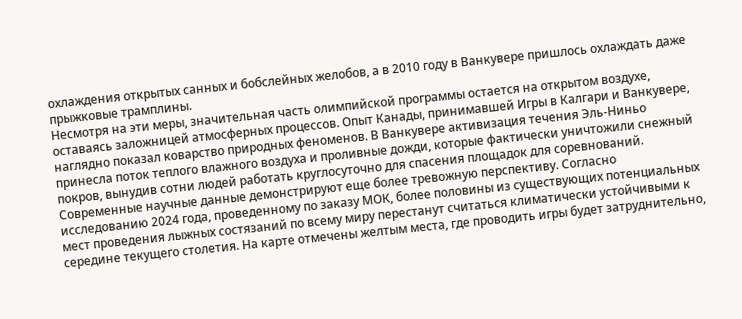охлаждения открытых санных и бобслейных желобов, а в 2010 году в Ванкувере пришлось охлаждать даже прыжковые трамплины.
Несмотря на эти меры, значительная часть олимпийской программы остается на открытом воздухе, оставаясь заложницей атмосферных процессов. Опыт Канады, принимавшей Игры в Калгари и Ванкувере, наглядно показал коварство природных феноменов. В Ванкувере активизация течения Эль-Ниньо принесла поток теплого влажного воздуха и проливные дожди, которые фактически уничтожили снежный покров, вынудив сотни людей работать круглосуточно для спасения площадок для соревнований.
Современные научные данные демонстрируют еще более тревожную перспективу. Согласно исследованию 2024 года, проведенному по заказу МОК, более половины из существующих потенциальных мест проведения лыжных состязаний по всему миру перестанут считаться климатически устойчивыми к середине текущего столетия. На карте отмечены желтым места, где проводить игры будет затруднительно,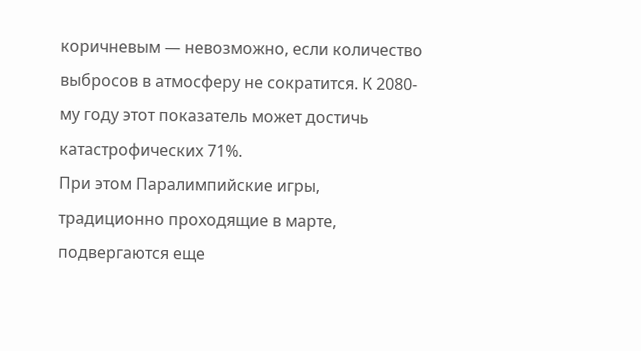коричневым — невозможно, если количество выбросов в атмосферу не сократится. К 2080-му году этот показатель может достичь катастрофических 71%.
При этом Паралимпийские игры, традиционно проходящие в марте, подвергаются еще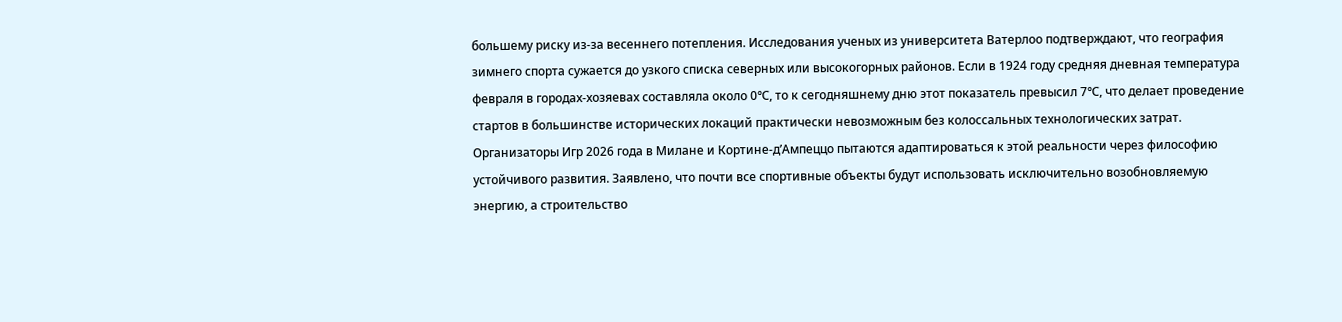большему риску из-за весеннего потепления. Исследования ученых из университета Ватерлоо подтверждают, что география зимнего спорта сужается до узкого списка северных или высокогорных районов. Если в 1924 году средняя дневная температура февраля в городах-хозяевах составляла около 0℃, то к сегодняшнему дню этот показатель превысил 7℃, что делает проведение стартов в большинстве исторических локаций практически невозможным без колоссальных технологических затрат.
Организаторы Игр 2026 года в Милане и Кортине-д’Ампеццо пытаются адаптироваться к этой реальности через философию устойчивого развития. Заявлено, что почти все спортивные объекты будут использовать исключительно возобновляемую энергию, а строительство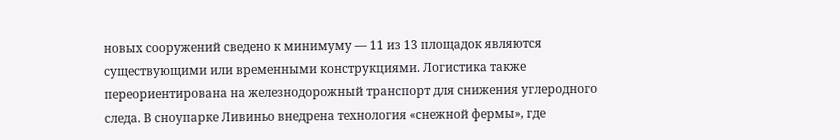новых сооружений сведено к минимуму — 11 из 13 площадок являются существующими или временными конструкциями. Логистика также переориентирована на железнодорожный транспорт для снижения углеродного следа. В сноупарке Ливиньо внедрена технология «снежной фермы», где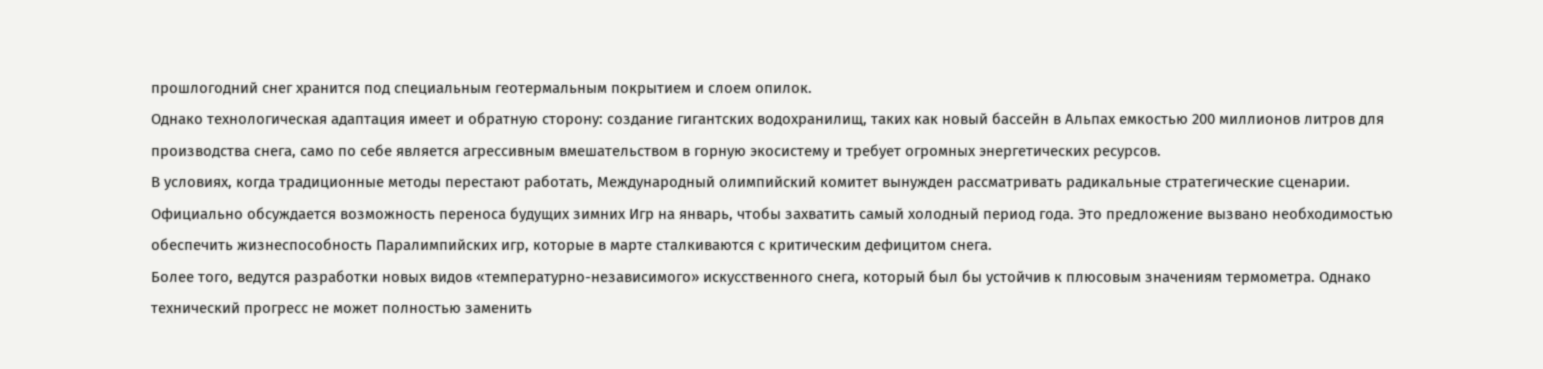прошлогодний снег хранится под специальным геотермальным покрытием и слоем опилок.
Однако технологическая адаптация имеет и обратную сторону: создание гигантских водохранилищ, таких как новый бассейн в Альпах емкостью 200 миллионов литров для производства снега, само по себе является агрессивным вмешательством в горную экосистему и требует огромных энергетических ресурсов.
В условиях, когда традиционные методы перестают работать, Международный олимпийский комитет вынужден рассматривать радикальные стратегические сценарии. Официально обсуждается возможность переноса будущих зимних Игр на январь, чтобы захватить самый холодный период года. Это предложение вызвано необходимостью обеспечить жизнеспособность Паралимпийских игр, которые в марте сталкиваются с критическим дефицитом снега.
Более того, ведутся разработки новых видов «температурно-независимого» искусственного снега, который был бы устойчив к плюсовым значениям термометра. Однако технический прогресс не может полностью заменить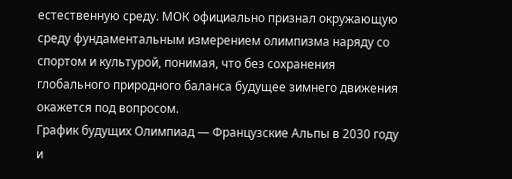естественную среду. МОК официально признал окружающую среду фундаментальным измерением олимпизма наряду со спортом и культурой, понимая, что без сохранения глобального природного баланса будущее зимнего движения окажется под вопросом.
График будущих Олимпиад — Французские Альпы в 2030 году и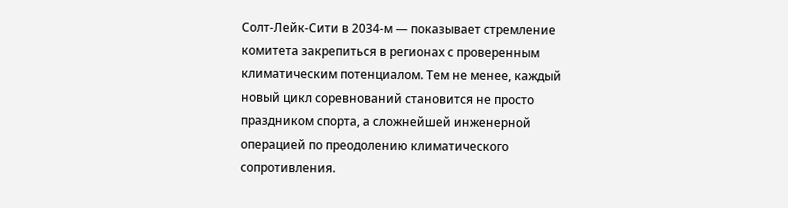Солт-Лейк-Сити в 2034-м — показывает стремление комитета закрепиться в регионах с проверенным климатическим потенциалом. Тем не менее, каждый новый цикл соревнований становится не просто праздником спорта, а сложнейшей инженерной операцией по преодолению климатического сопротивления.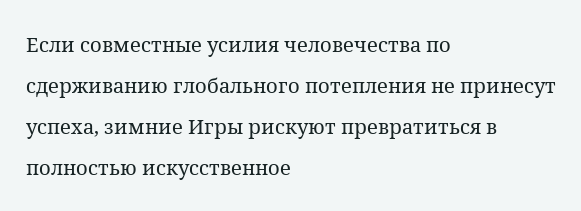Если совместные усилия человечества по сдерживанию глобального потепления не принесут успеха, зимние Игры рискуют превратиться в полностью искусственное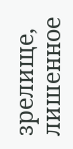зрелище, лишенное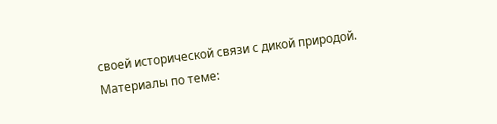своей исторической связи с дикой природой.
Материалы по теме: